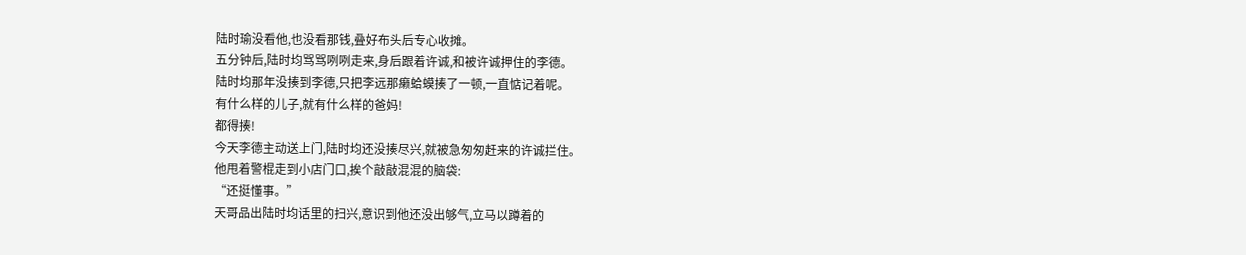陆时瑜没看他,也没看那钱,叠好布头后专心收摊。
五分钟后,陆时均骂骂咧咧走来,身后跟着许诚,和被许诚押住的李德。
陆时均那年没揍到李德,只把李远那癞蛤蟆揍了一顿,一直惦记着呢。
有什么样的儿子,就有什么样的爸妈!
都得揍!
今天李德主动送上门,陆时均还没揍尽兴,就被急匆匆赶来的许诚拦住。
他甩着警棍走到小店门口,挨个敲敲混混的脑袋:
“还挺懂事。”
天哥品出陆时均话里的扫兴,意识到他还没出够气,立马以蹲着的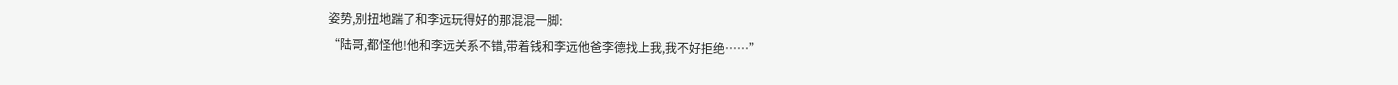姿势,别扭地踹了和李远玩得好的那混混一脚:
“陆哥,都怪他!他和李远关系不错,带着钱和李远他爸李德找上我,我不好拒绝……”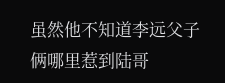虽然他不知道李远父子俩哪里惹到陆哥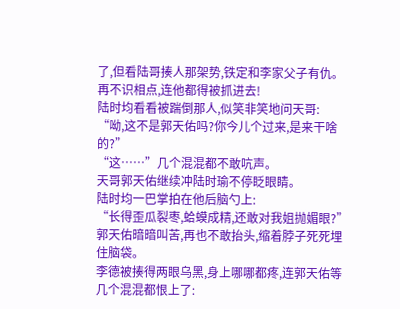了,但看陆哥揍人那架势,铁定和李家父子有仇。
再不识相点,连他都得被抓进去!
陆时均看看被踹倒那人,似笑非笑地问天哥:
“呦,这不是郭天佑吗?你今儿个过来,是来干啥的?”
“这……”几个混混都不敢吭声。
天哥郭天佑继续冲陆时瑜不停眨眼睛。
陆时均一巴掌拍在他后脑勺上:
“长得歪瓜裂枣,蛤蟆成精,还敢对我姐抛媚眼?”
郭天佑暗暗叫苦,再也不敢抬头,缩着脖子死死埋住脑袋。
李德被揍得两眼乌黑,身上哪哪都疼,连郭天佑等几个混混都恨上了: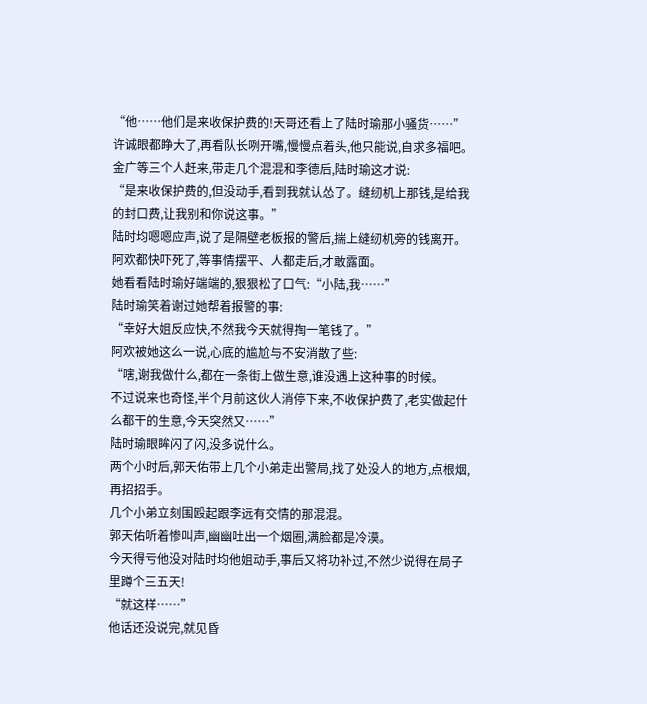“他……他们是来收保护费的!天哥还看上了陆时瑜那小骚货……”
许诚眼都睁大了,再看队长咧开嘴,慢慢点着头,他只能说,自求多福吧。
金广等三个人赶来,带走几个混混和李德后,陆时瑜这才说:
“是来收保护费的,但没动手,看到我就认怂了。缝纫机上那钱,是给我的封口费,让我别和你说这事。”
陆时均嗯嗯应声,说了是隔壁老板报的警后,揣上缝纫机旁的钱离开。
阿欢都快吓死了,等事情摆平、人都走后,才敢露面。
她看看陆时瑜好端端的,狠狠松了口气:“小陆,我……”
陆时瑜笑着谢过她帮着报警的事:
“幸好大姐反应快,不然我今天就得掏一笔钱了。”
阿欢被她这么一说,心底的尴尬与不安消散了些:
“嗐,谢我做什么,都在一条街上做生意,谁没遇上这种事的时候。
不过说来也奇怪,半个月前这伙人消停下来,不收保护费了,老实做起什么都干的生意,今天突然又……”
陆时瑜眼眸闪了闪,没多说什么。
两个小时后,郭天佑带上几个小弟走出警局,找了处没人的地方,点根烟,再招招手。
几个小弟立刻围殴起跟李远有交情的那混混。
郭天佑听着惨叫声,幽幽吐出一个烟圈,满脸都是冷漠。
今天得亏他没对陆时均他姐动手,事后又将功补过,不然少说得在局子里蹲个三五天!
“就这样……”
他话还没说完,就见昏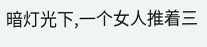暗灯光下,一个女人推着三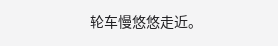轮车慢悠悠走近。